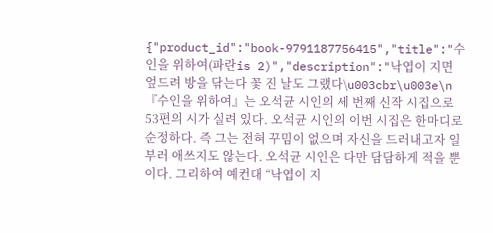{"product_id":"book-9791187756415","title":"수인을 위하여(파란is 2)","description":"낙엽이 지면 엎드려 방을 닦는다 꽃 진 날도 그랬다\u003cbr\u003e\n『수인을 위하여』는 오석균 시인의 세 번째 신작 시집으로 53편의 시가 실려 있다. 오석균 시인의 이번 시집은 한마디로 순정하다. 즉 그는 전혀 꾸밈이 없으며 자신을 드러내고자 일부러 애쓰지도 않는다. 오석균 시인은 다만 담담하게 적을 뿐이다. 그리하여 예컨대 “낙엽이 지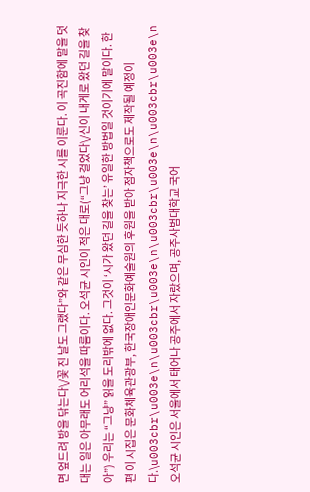면 엎드려 방을 닦는다\/꽃 진 날도 그랬다”와 같은 무심한 듯하나 지극한 시를 이룬다. 이 곡진함에 말을 덧대는 일은 아무래도 어리석을 따름이다. 오석균 시인이 적은 대로(“그냥 걸었다\/신이 내게로 왔던 길을 찾아”) 우리는 “그냥” 읽을 도리밖에 없다. 그것이 ‘시가 왔던 길을 찾는’ 유일한 방법일 것이기에 말이다. 한편 이 시집은 문화체육관광부, 한국장애인문화예술원의 후원을 받아 점자책으로도 제작될 예정이다.\u003cbr\u003e\n\u003cbr\u003e\n\u003cbr\u003e\n\u003cbr\u003e\n오석균 시인은 서울에서 태어나 공주에서 자랐으며, 공주사범대학교 국어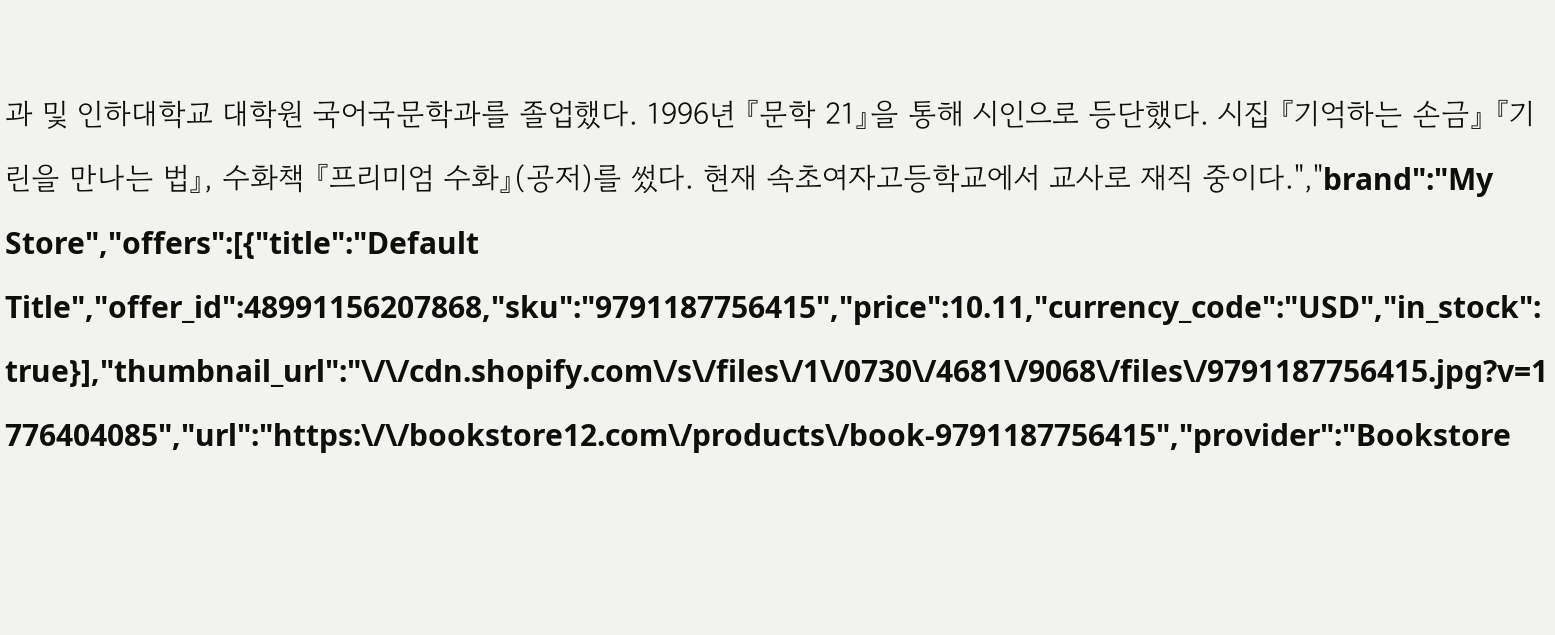과 및 인하대학교 대학원 국어국문학과를 졸업했다. 1996년 『문학 21』을 통해 시인으로 등단했다. 시집 『기억하는 손금』 『기린을 만나는 법』, 수화책 『프리미엄 수화』(공저)를 썼다. 현재 속초여자고등학교에서 교사로 재직 중이다.","brand":"My Store","offers":[{"title":"Default Title","offer_id":48991156207868,"sku":"9791187756415","price":10.11,"currency_code":"USD","in_stock":true}],"thumbnail_url":"\/\/cdn.shopify.com\/s\/files\/1\/0730\/4681\/9068\/files\/9791187756415.jpg?v=1776404085","url":"https:\/\/bookstore12.com\/products\/book-9791187756415","provider":"Bookstore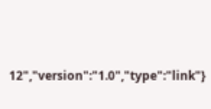12","version":"1.0","type":"link"}